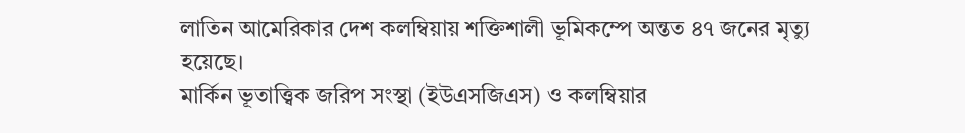লাতিন আমেরিকার দেশ কলম্বিয়ায় শক্তিশালী ভূমিকম্পে অন্তত ৪৭ জনের মৃত্যু হয়েছে।
মার্কিন ভূতাত্ত্বিক জরিপ সংস্থা (ইউএসজিএস) ও কলম্বিয়ার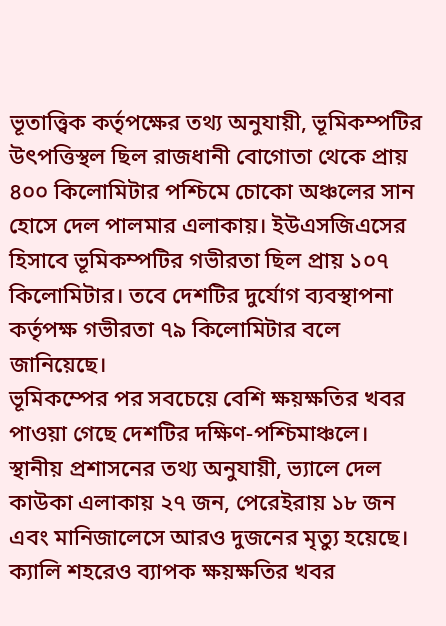ভূতাত্ত্বিক কর্তৃপক্ষের তথ্য অনুযায়ী, ভূমিকম্পটির উৎপত্তিস্থল ছিল রাজধানী বোগোতা থেকে প্রায় ৪০০ কিলোমিটার পশ্চিমে চোকো অঞ্চলের সান হোসে দেল পালমার এলাকায়। ইউএসজিএসের হিসাবে ভূমিকম্পটির গভীরতা ছিল প্রায় ১০৭ কিলোমিটার। তবে দেশটির দুর্যোগ ব্যবস্থাপনা কর্তৃপক্ষ গভীরতা ৭৯ কিলোমিটার বলে জানিয়েছে।
ভূমিকম্পের পর সবচেয়ে বেশি ক্ষয়ক্ষতির খবর পাওয়া গেছে দেশটির দক্ষিণ-পশ্চিমাঞ্চলে। স্থানীয় প্রশাসনের তথ্য অনুযায়ী, ভ্যালে দেল কাউকা এলাকায় ২৭ জন, পেরেইরায় ১৮ জন এবং মানিজালেসে আরও দুজনের মৃত্যু হয়েছে।
ক্যালি শহরেও ব্যাপক ক্ষয়ক্ষতির খবর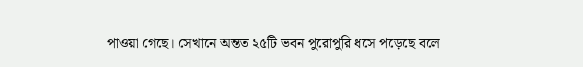পাওয়া গেছে। সেখানে অন্তত ২৫টি ভবন পুরোপুরি ধসে পড়েছে বলে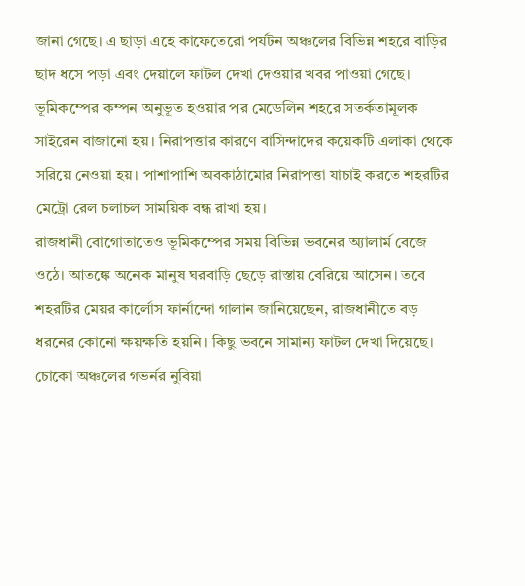জানা গেছে। এ ছাড়া এহে কাফেতেরো পর্যটন অঞ্চলের বিভিন্ন শহরে বাড়ির ছাদ ধসে পড়া এবং দেয়ালে ফাটল দেখা দেওয়ার খবর পাওয়া গেছে।
ভূমিকম্পের কম্পন অনুভূত হওয়ার পর মেডেলিন শহরে সতর্কতামূলক সাইরেন বাজানো হয়। নিরাপত্তার কারণে বাসিন্দাদের কয়েকটি এলাকা থেকে সরিয়ে নেওয়া হয়। পাশাপাশি অবকাঠামোর নিরাপত্তা যাচাই করতে শহরটির মেট্রো রেল চলাচল সাময়িক বন্ধ রাখা হয়।
রাজধানী বোগোতাতেও ভূমিকম্পের সময় বিভিন্ন ভবনের অ্যালার্ম বেজে ওঠে। আতঙ্কে অনেক মানুষ ঘরবাড়ি ছেড়ে রাস্তায় বেরিয়ে আসেন। তবে শহরটির মেয়র কার্লোস ফার্নান্দো গালান জানিয়েছেন, রাজধানীতে বড় ধরনের কোনো ক্ষয়ক্ষতি হয়নি। কিছু ভবনে সামান্য ফাটল দেখা দিয়েছে।
চোকো অঞ্চলের গভর্নর নুবিয়া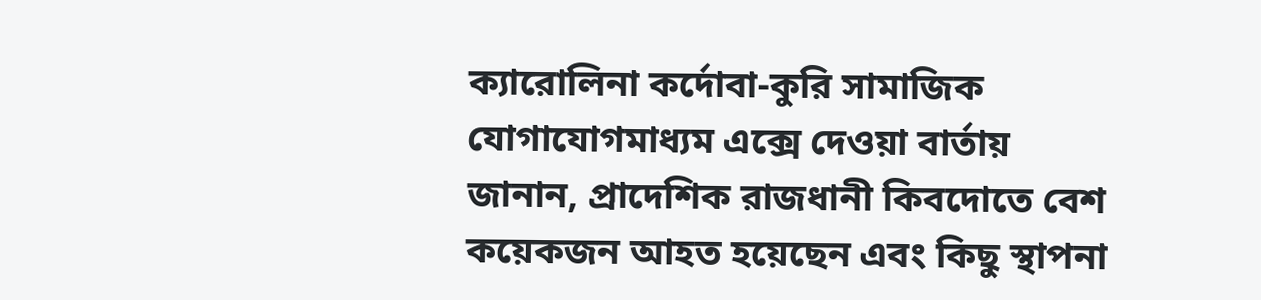ক্যারোলিনা কর্দোবা-কুরি সামাজিক যোগাযোগমাধ্যম এক্সে দেওয়া বার্তায় জানান, প্রাদেশিক রাজধানী কিবদোতে বেশ কয়েকজন আহত হয়েছেন এবং কিছু স্থাপনা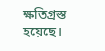ক্ষতিগ্রস্ত হয়েছে।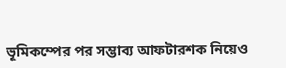ভূমিকম্পের পর সম্ভাব্য আফটারশক নিয়েও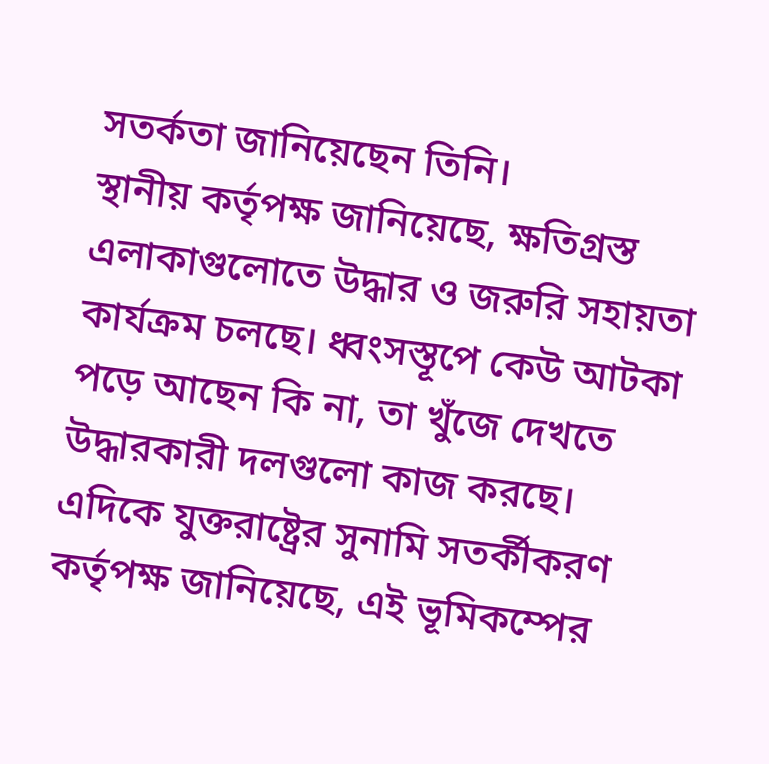সতর্কতা জানিয়েছেন তিনি।
স্থানীয় কর্তৃপক্ষ জানিয়েছে, ক্ষতিগ্রস্ত এলাকাগুলোতে উদ্ধার ও জরুরি সহায়তা কার্যক্রম চলছে। ধ্বংসস্তূপে কেউ আটকা পড়ে আছেন কি না, তা খুঁজে দেখতে উদ্ধারকারী দলগুলো কাজ করছে।
এদিকে যুক্তরাষ্ট্রের সুনামি সতর্কীকরণ কর্তৃপক্ষ জানিয়েছে, এই ভূমিকম্পের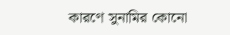কারণে সুনামির কোনো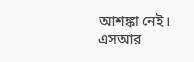আশঙ্কা নেই।
এসআর